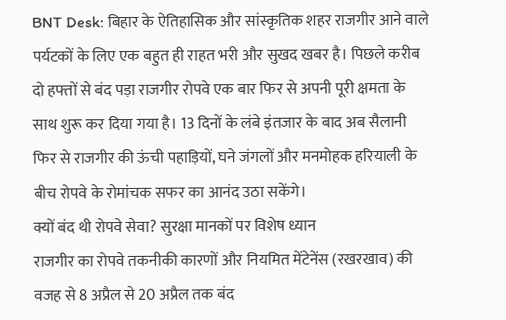BNT Desk: बिहार के ऐतिहासिक और सांस्कृतिक शहर राजगीर आने वाले पर्यटकों के लिए एक बहुत ही राहत भरी और सुखद खबर है। पिछले करीब दो हफ्तों से बंद पड़ा राजगीर रोपवे एक बार फिर से अपनी पूरी क्षमता के साथ शुरू कर दिया गया है। 13 दिनों के लंबे इंतजार के बाद अब सैलानी फिर से राजगीर की ऊंची पहाड़ियों, घने जंगलों और मनमोहक हरियाली के बीच रोपवे के रोमांचक सफर का आनंद उठा सकेंगे।
क्यों बंद थी रोपवे सेवा? सुरक्षा मानकों पर विशेष ध्यान
राजगीर का रोपवे तकनीकी कारणों और नियमित मेंटेनेंस (रखरखाव) की वजह से 8 अप्रैल से 20 अप्रैल तक बंद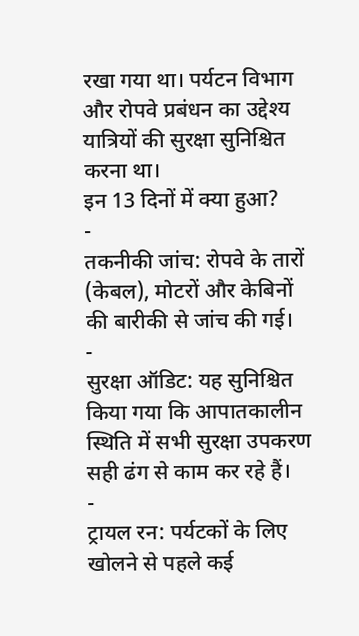रखा गया था। पर्यटन विभाग और रोपवे प्रबंधन का उद्देश्य यात्रियों की सुरक्षा सुनिश्चित करना था।
इन 13 दिनों में क्या हुआ?
-
तकनीकी जांच: रोपवे के तारों (केबल), मोटरों और केबिनों की बारीकी से जांच की गई।
-
सुरक्षा ऑडिट: यह सुनिश्चित किया गया कि आपातकालीन स्थिति में सभी सुरक्षा उपकरण सही ढंग से काम कर रहे हैं।
-
ट्रायल रन: पर्यटकों के लिए खोलने से पहले कई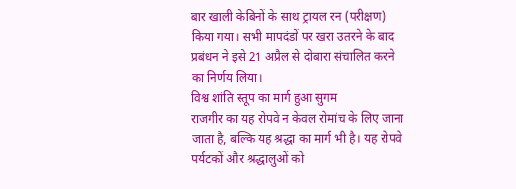बार खाली केबिनों के साथ ट्रायल रन (परीक्षण) किया गया। सभी मापदंडों पर खरा उतरने के बाद प्रबंधन ने इसे 21 अप्रैल से दोबारा संचालित करने का निर्णय लिया।
विश्व शांति स्तूप का मार्ग हुआ सुगम
राजगीर का यह रोपवे न केवल रोमांच के लिए जाना जाता है, बल्कि यह श्रद्धा का मार्ग भी है। यह रोपवे पर्यटकों और श्रद्धालुओं को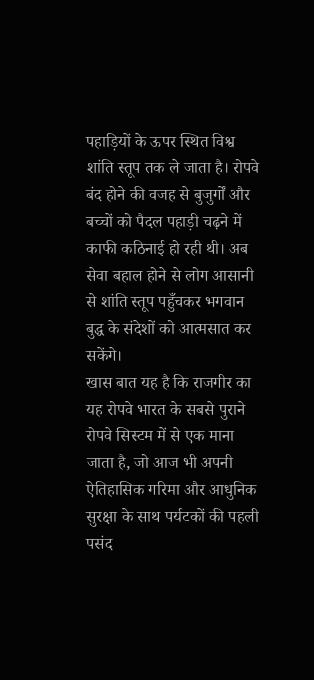पहाड़ियों के ऊपर स्थित विश्व शांति स्तूप तक ले जाता है। रोपवे बंद होने की वजह से बुजुर्गों और बच्चों को पैदल पहाड़ी चढ़ने में काफी कठिनाई हो रही थी। अब सेवा बहाल होने से लोग आसानी से शांति स्तूप पहुँचकर भगवान बुद्ध के संदेशों को आत्मसात कर सकेंगे।
खास बात यह है कि राजगीर का यह रोपवे भारत के सबसे पुराने रोपवे सिस्टम में से एक माना जाता है, जो आज भी अपनी ऐतिहासिक गरिमा और आधुनिक सुरक्षा के साथ पर्यटकों की पहली पसंद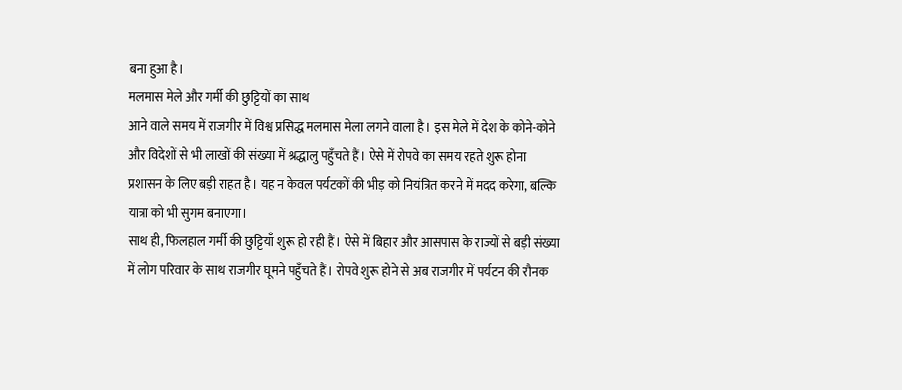बना हुआ है।
मलमास मेले और गर्मी की छुट्टियों का साथ
आने वाले समय में राजगीर में विश्व प्रसिद्ध मलमास मेला लगने वाला है। इस मेले में देश के कोने-कोने और विदेशों से भी लाखों की संख्या में श्रद्धालु पहुँचते हैं। ऐसे में रोपवे का समय रहते शुरू होना प्रशासन के लिए बड़ी राहत है। यह न केवल पर्यटकों की भीड़ को नियंत्रित करने में मदद करेगा, बल्कि यात्रा को भी सुगम बनाएगा।
साथ ही, फिलहाल गर्मी की छुट्टियाँ शुरू हो रही हैं। ऐसे में बिहार और आसपास के राज्यों से बड़ी संख्या में लोग परिवार के साथ राजगीर घूमने पहुँचते हैं। रोपवे शुरू होने से अब राजगीर में पर्यटन की रौनक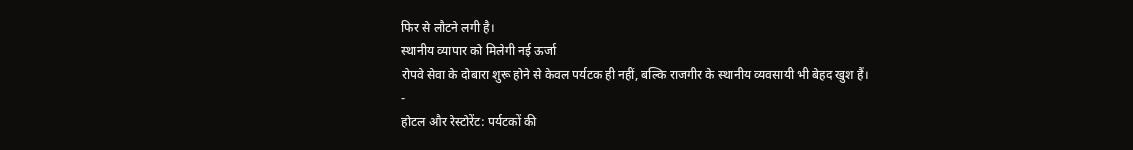फिर से लौटने लगी है।
स्थानीय व्यापार को मिलेगी नई ऊर्जा
रोपवे सेवा के दोबारा शुरू होने से केवल पर्यटक ही नहीं, बल्कि राजगीर के स्थानीय व्यवसायी भी बेहद खुश हैं।
-
होटल और रेस्टोरेंट: पर्यटकों की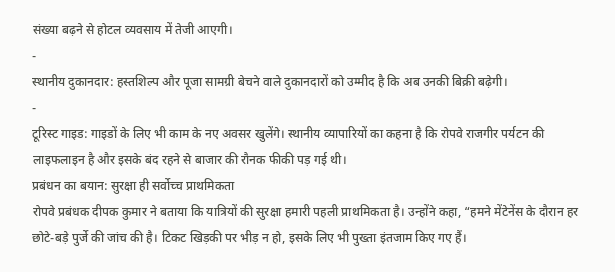संख्या बढ़ने से होटल व्यवसाय में तेजी आएगी।
-
स्थानीय दुकानदार: हस्तशिल्प और पूजा सामग्री बेचने वाले दुकानदारों को उम्मीद है कि अब उनकी बिक्री बढ़ेगी।
-
टूरिस्ट गाइड: गाइडों के लिए भी काम के नए अवसर खुलेंगे। स्थानीय व्यापारियों का कहना है कि रोपवे राजगीर पर्यटन की लाइफलाइन है और इसके बंद रहने से बाजार की रौनक फीकी पड़ गई थी।
प्रबंधन का बयान: सुरक्षा ही सर्वोच्च प्राथमिकता
रोपवे प्रबंधक दीपक कुमार ने बताया कि यात्रियों की सुरक्षा हमारी पहली प्राथमिकता है। उन्होंने कहा, “हमने मेंटेनेंस के दौरान हर छोटे-बड़े पुर्जे की जांच की है। टिकट खिड़की पर भीड़ न हो, इसके लिए भी पुख्ता इंतजाम किए गए हैं।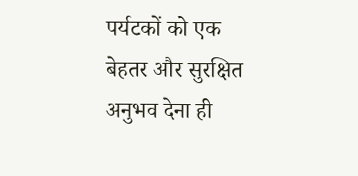पर्यटकों को एक बेहतर और सुरक्षित अनुभव देना ही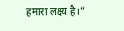हमारा लक्ष्य है।”